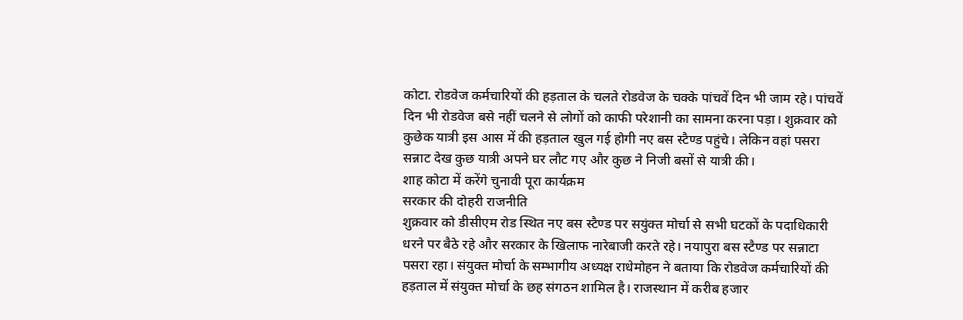कोटा. रोडवेज कर्मचारियों की हड़ताल के चलते रोडवेज के चक्के पांचवें दिन भी जाम रहे। पांचवें दिन भी रोडवेज बसे नहीं चलने से लोगों को काफी परेशानी का सामना करना पड़ा। शुक्रवार को कुछेक यात्री इस आस में की हड़ताल खुल गई होगी नए बस स्टैण्ड पहुंचे। लेकिन वहां पसरा सन्नाट देख कुछ यात्री अपने घर लौट गए और कुछ ने निजी बसों से यात्री की।
शाह कोटा में करेंगे चुनावी पूरा कार्यक्रम
सरकार की दोहरी राजनीति
शुक्रवार को डीसीएम रोड स्थित नए बस स्टैण्ड पर सयुंक्त मोर्चा से सभी घटकों के पदाधिकारी धरने पर बैठे रहे और सरकार के खिलाफ नारेबाजी करते रहे। नयापुरा बस स्टैण्ड पर सन्नाटा पसरा रहा। संयुक्त मोर्चा के सम्भागीय अध्यक्ष राधेमोहन ने बताया कि रोडवेज कर्मचारियों की हड़ताल में संयुक्त मोर्चा के छह संगठन शामिल है। राजस्थान में करीब हजार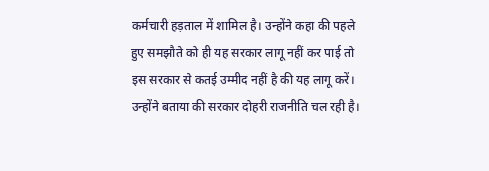कर्मचारी हड़ताल में शामिल है। उन्होंने कहा की पहले हुए समझौते को ही यह सरकार लागू नहीं कर पाई तो इस सरकार से कतई उम्मीद नहीं है की यह लागू करें। उन्होंने बताया की सरकार दोहरी राजनीति चल रही है।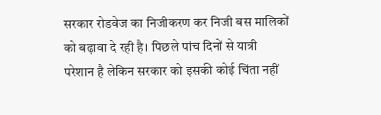सरकार रोडवेज का निजीकरण कर निजी बस मालिकों को बढ़ावा दे रही है। पिछले पांच दिनों से यात्री परेशान है लेकिन सरकार को इसकी कोई चिंता नहीं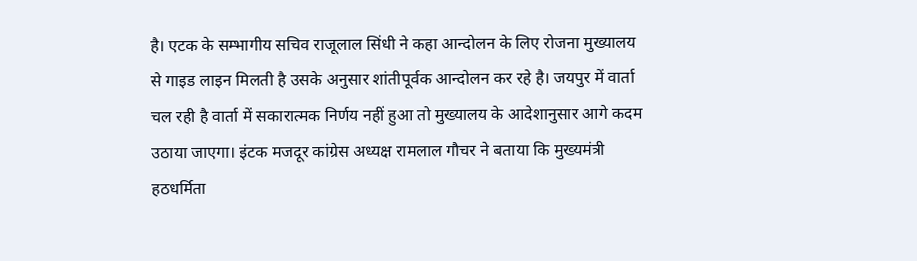है। एटक के सम्भागीय सचिव राजूलाल सिंधी ने कहा आन्दोलन के लिए रोजना मुख्यालय से गाइड लाइन मिलती है उसके अनुसार शांतीपूर्वक आन्दोलन कर रहे है। जयपुर में वार्ता चल रही है वार्ता में सकारात्मक निर्णय नहीं हुआ तो मुख्यालय के आदेशानुसार आगे कदम उठाया जाएगा। इंटक मजदूर कांग्रेस अध्यक्ष रामलाल गौचर ने बताया कि मुख्यमंत्री हठधर्मिता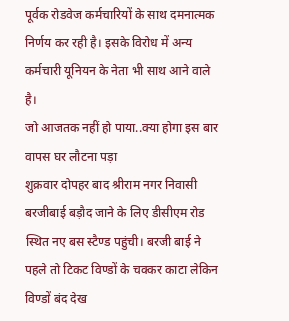पूर्वक रोडवेज कर्मचारियों के साथ दमनात्मक निर्णय कर रही है। इसके विरोध में अन्य कर्मचारी यूनियन के नेता भी साथ आने वाले है।
जो आजतक नहीं हो पाया..क्या होगा इस बार
वापस घर लौटना पड़ा
शुक्रवार दोपहर बाद श्रीराम नगर निवासी बरजीबाई बड़ौद जाने के लिए डीसीएम रोड स्थित नए बस स्टैण्ड पहुंची। बरजी बाई ने पहले तो टिकट विण्डों के चक्कर काटा लेकिन विण्डों बंद देख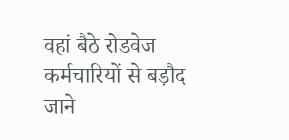वहां बैठे रोडवेज कर्मचारियों से बड़ौद जाने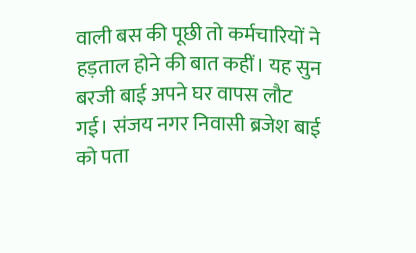वाली बस की पूछी तो कर्मचारियों ने हड़ताल होने की बात कहीं। यह सुन बरजी बाई अपने घर वापस लौट गई। संजय नगर निवासी ब्रजेश बाई को पता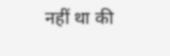नहीं था की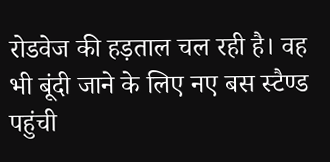रोडवेज की हड़ताल चल रही है। वह भी बूंदी जाने के लिए नए बस स्टैण्ड पहुंची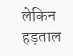लेकिन हड़ताल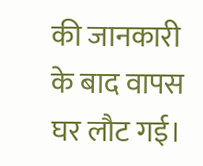की जानकारी के बाद वापस घर लौट गई।